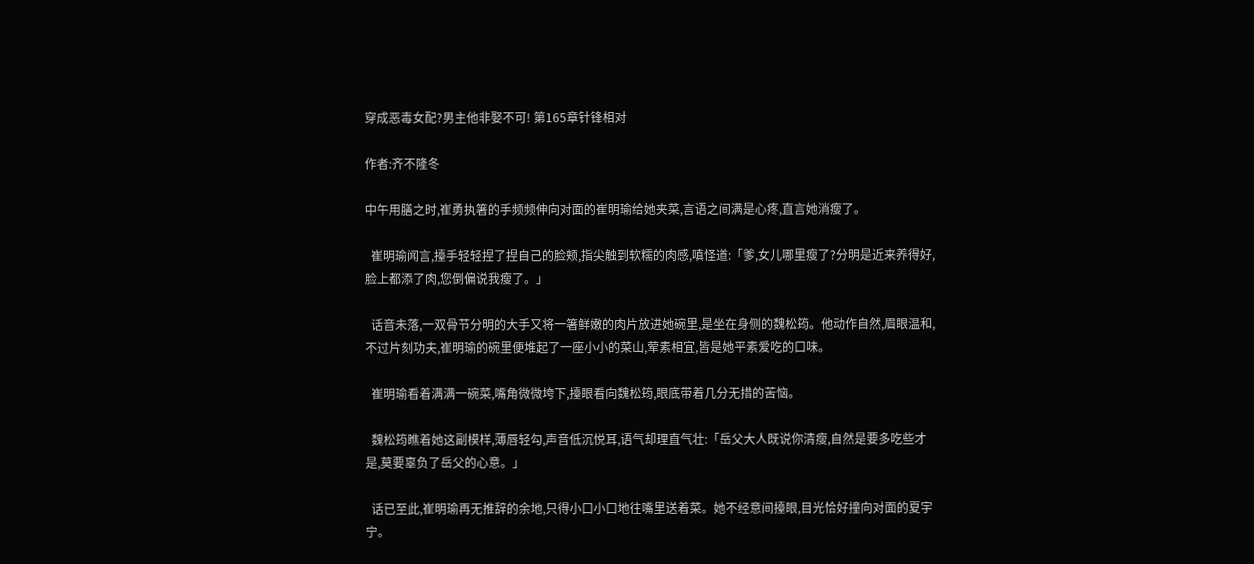穿成恶毒女配?男主他非娶不可! 第165章针锋相对

作者:齐不隆冬

中午用膳之时,崔勇执箸的手频频伸向对面的崔明瑜给她夹菜,言语之间满是心疼,直言她消瘦了。

  崔明瑜闻言,擡手轻轻捏了捏自己的脸颊,指尖触到软糯的肉感,嗔怪道:「爹,女儿哪里瘦了?分明是近来养得好,脸上都添了肉,您倒偏说我瘦了。」

  话音未落,一双骨节分明的大手又将一箸鲜嫩的肉片放进她碗里,是坐在身侧的魏松筠。他动作自然,眉眼温和,不过片刻功夫,崔明瑜的碗里便堆起了一座小小的菜山,荤素相宜,皆是她平素爱吃的口味。

  崔明瑜看着满满一碗菜,嘴角微微垮下,擡眼看向魏松筠,眼底带着几分无措的苦恼。

  魏松筠瞧着她这副模样,薄唇轻勾,声音低沉悦耳,语气却理直气壮:「岳父大人既说你清瘦,自然是要多吃些才是,莫要辜负了岳父的心意。」

  话已至此,崔明瑜再无推辞的余地,只得小口小口地往嘴里送着菜。她不经意间擡眼,目光恰好撞向对面的夏宇宁。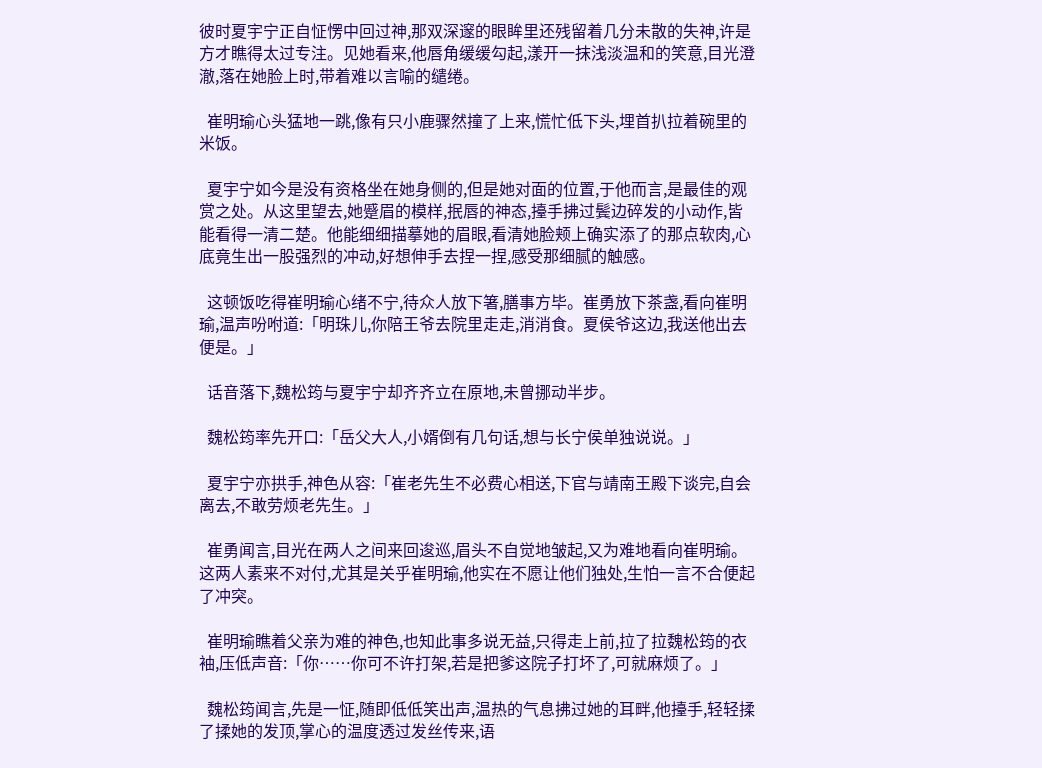彼时夏宇宁正自怔愣中回过神,那双深邃的眼眸里还残留着几分未散的失神,许是方才瞧得太过专注。见她看来,他唇角缓缓勾起,漾开一抹浅淡温和的笑意,目光澄澈,落在她脸上时,带着难以言喻的缱绻。

  崔明瑜心头猛地一跳,像有只小鹿骤然撞了上来,慌忙低下头,埋首扒拉着碗里的米饭。

  夏宇宁如今是没有资格坐在她身侧的,但是她对面的位置,于他而言,是最佳的观赏之处。从这里望去,她蹙眉的模样,抿唇的神态,擡手拂过鬓边碎发的小动作,皆能看得一清二楚。他能细细描摹她的眉眼,看清她脸颊上确实添了的那点软肉,心底竟生出一股强烈的冲动,好想伸手去捏一捏,感受那细腻的触感。

  这顿饭吃得崔明瑜心绪不宁,待众人放下箸,膳事方毕。崔勇放下茶盏,看向崔明瑜,温声吩咐道:「明珠儿,你陪王爷去院里走走,消消食。夏侯爷这边,我送他出去便是。」

  话音落下,魏松筠与夏宇宁却齐齐立在原地,未曾挪动半步。

  魏松筠率先开口:「岳父大人,小婿倒有几句话,想与长宁侯单独说说。」

  夏宇宁亦拱手,神色从容:「崔老先生不必费心相送,下官与靖南王殿下谈完,自会离去,不敢劳烦老先生。」

  崔勇闻言,目光在两人之间来回逡巡,眉头不自觉地皱起,又为难地看向崔明瑜。这两人素来不对付,尤其是关乎崔明瑜,他实在不愿让他们独处,生怕一言不合便起了冲突。

  崔明瑜瞧着父亲为难的神色,也知此事多说无益,只得走上前,拉了拉魏松筠的衣袖,压低声音:「你……你可不许打架,若是把爹这院子打坏了,可就麻烦了。」

  魏松筠闻言,先是一怔,随即低低笑出声,温热的气息拂过她的耳畔,他擡手,轻轻揉了揉她的发顶,掌心的温度透过发丝传来,语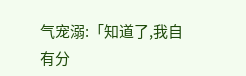气宠溺:「知道了,我自有分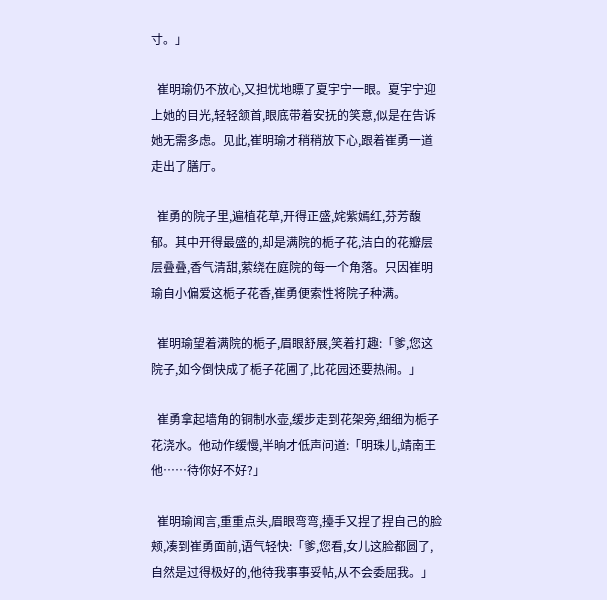寸。」

  崔明瑜仍不放心,又担忧地瞟了夏宇宁一眼。夏宇宁迎上她的目光,轻轻颔首,眼底带着安抚的笑意,似是在告诉她无需多虑。见此,崔明瑜才稍稍放下心,跟着崔勇一道走出了膳厅。

  崔勇的院子里,遍植花草,开得正盛,姹紫嫣红,芬芳馥郁。其中开得最盛的,却是满院的栀子花,洁白的花瓣层层叠叠,香气清甜,萦绕在庭院的每一个角落。只因崔明瑜自小偏爱这栀子花香,崔勇便索性将院子种满。

  崔明瑜望着满院的栀子,眉眼舒展,笑着打趣:「爹,您这院子,如今倒快成了栀子花圃了,比花园还要热闹。」

  崔勇拿起墙角的铜制水壶,缓步走到花架旁,细细为栀子花浇水。他动作缓慢,半晌才低声问道:「明珠儿,靖南王他……待你好不好?」

  崔明瑜闻言,重重点头,眉眼弯弯,擡手又捏了捏自己的脸颊,凑到崔勇面前,语气轻快:「爹,您看,女儿这脸都圆了,自然是过得极好的,他待我事事妥帖,从不会委屈我。」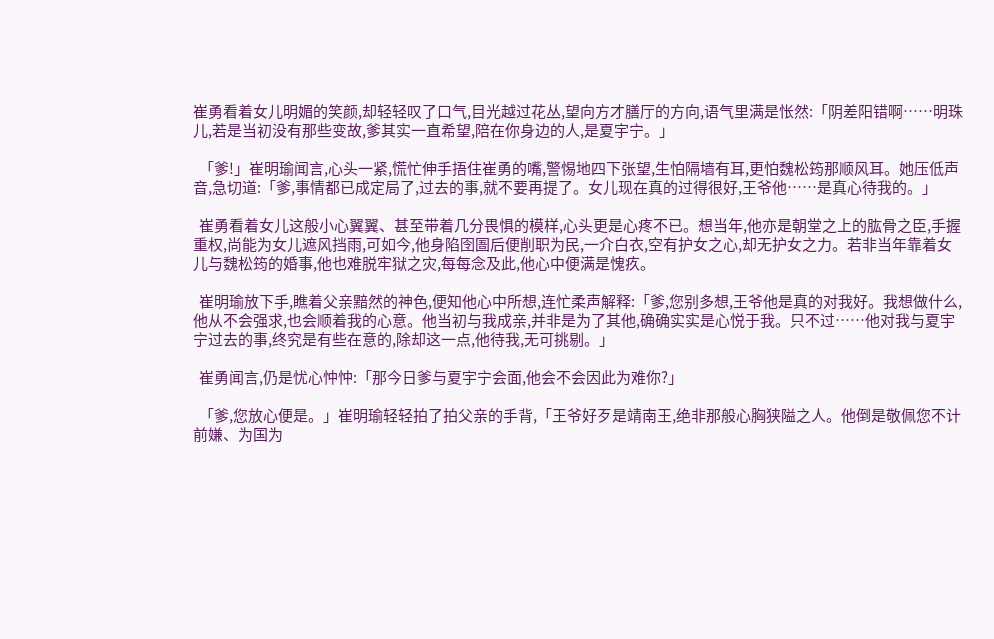崔勇看着女儿明媚的笑颜,却轻轻叹了口气,目光越过花丛,望向方才膳厅的方向,语气里满是怅然:「阴差阳错啊……明珠儿,若是当初没有那些变故,爹其实一直希望,陪在你身边的人,是夏宇宁。」

  「爹!」崔明瑜闻言,心头一紧,慌忙伸手捂住崔勇的嘴,警惕地四下张望,生怕隔墙有耳,更怕魏松筠那顺风耳。她压低声音,急切道:「爹,事情都已成定局了,过去的事,就不要再提了。女儿现在真的过得很好,王爷他……是真心待我的。」

  崔勇看着女儿这般小心翼翼、甚至带着几分畏惧的模样,心头更是心疼不已。想当年,他亦是朝堂之上的肱骨之臣,手握重权,尚能为女儿遮风挡雨,可如今,他身陷囹圄后便削职为民,一介白衣,空有护女之心,却无护女之力。若非当年靠着女儿与魏松筠的婚事,他也难脱牢狱之灾,每每念及此,他心中便满是愧疚。

  崔明瑜放下手,瞧着父亲黯然的神色,便知他心中所想,连忙柔声解释:「爹,您别多想,王爷他是真的对我好。我想做什么,他从不会强求,也会顺着我的心意。他当初与我成亲,并非是为了其他,确确实实是心悦于我。只不过……他对我与夏宇宁过去的事,终究是有些在意的,除却这一点,他待我,无可挑剔。」

  崔勇闻言,仍是忧心忡忡:「那今日爹与夏宇宁会面,他会不会因此为难你?」

  「爹,您放心便是。」崔明瑜轻轻拍了拍父亲的手背,「王爷好歹是靖南王,绝非那般心胸狭隘之人。他倒是敬佩您不计前嫌、为国为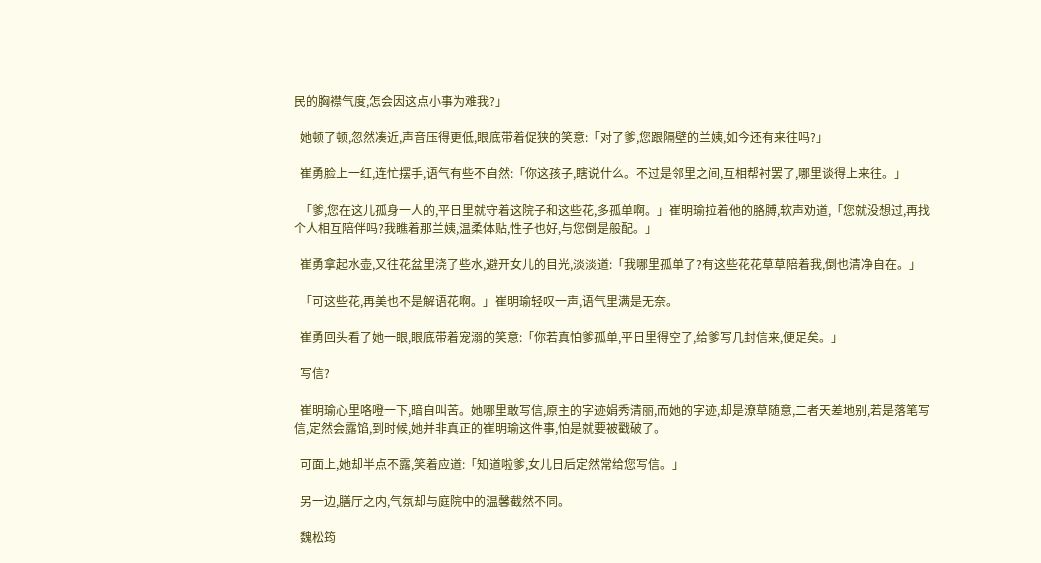民的胸襟气度,怎会因这点小事为难我?」

  她顿了顿,忽然凑近,声音压得更低,眼底带着促狭的笑意:「对了爹,您跟隔壁的兰姨,如今还有来往吗?」

  崔勇脸上一红,连忙摆手,语气有些不自然:「你这孩子,瞎说什么。不过是邻里之间,互相帮衬罢了,哪里谈得上来往。」

  「爹,您在这儿孤身一人的,平日里就守着这院子和这些花,多孤单啊。」崔明瑜拉着他的胳膊,软声劝道,「您就没想过,再找个人相互陪伴吗?我瞧着那兰姨,温柔体贴,性子也好,与您倒是般配。」

  崔勇拿起水壶,又往花盆里浇了些水,避开女儿的目光,淡淡道:「我哪里孤单了?有这些花花草草陪着我,倒也清净自在。」

  「可这些花,再美也不是解语花啊。」崔明瑜轻叹一声,语气里满是无奈。

  崔勇回头看了她一眼,眼底带着宠溺的笑意:「你若真怕爹孤单,平日里得空了,给爹写几封信来,便足矣。」

  写信?

  崔明瑜心里咯噔一下,暗自叫苦。她哪里敢写信,原主的字迹娟秀清丽,而她的字迹,却是潦草随意,二者天差地别,若是落笔写信,定然会露馅,到时候,她并非真正的崔明瑜这件事,怕是就要被戳破了。

  可面上,她却半点不露,笑着应道:「知道啦爹,女儿日后定然常给您写信。」

  另一边,膳厅之内,气氛却与庭院中的温馨截然不同。

  魏松筠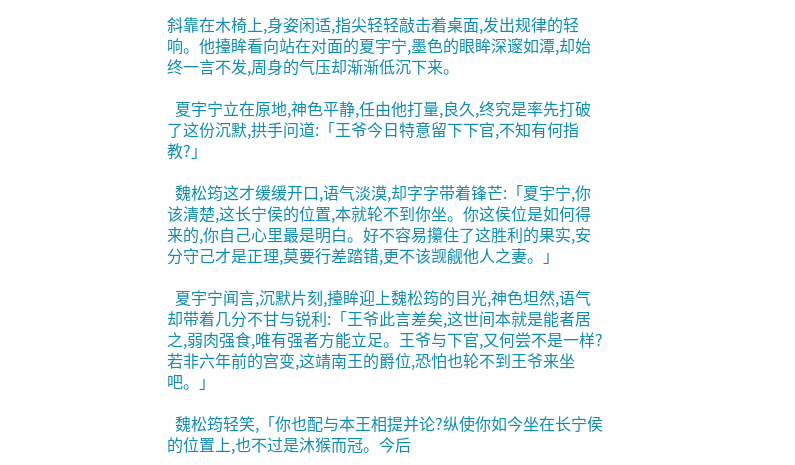斜靠在木椅上,身姿闲适,指尖轻轻敲击着桌面,发出规律的轻响。他擡眸看向站在对面的夏宇宁,墨色的眼眸深邃如潭,却始终一言不发,周身的气压却渐渐低沉下来。

  夏宇宁立在原地,神色平静,任由他打量,良久,终究是率先打破了这份沉默,拱手问道:「王爷今日特意留下下官,不知有何指教?」

  魏松筠这才缓缓开口,语气淡漠,却字字带着锋芒:「夏宇宁,你该清楚,这长宁侯的位置,本就轮不到你坐。你这侯位是如何得来的,你自己心里最是明白。好不容易攥住了这胜利的果实,安分守己才是正理,莫要行差踏错,更不该觊觎他人之妻。」

  夏宇宁闻言,沉默片刻,擡眸迎上魏松筠的目光,神色坦然,语气却带着几分不甘与锐利:「王爷此言差矣,这世间本就是能者居之,弱肉强食,唯有强者方能立足。王爷与下官,又何尝不是一样?若非六年前的宫变,这靖南王的爵位,恐怕也轮不到王爷来坐吧。」

  魏松筠轻笑,「你也配与本王相提并论?纵使你如今坐在长宁侯的位置上,也不过是沐猴而冠。今后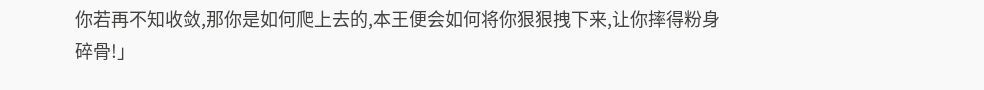你若再不知收敛,那你是如何爬上去的,本王便会如何将你狠狠拽下来,让你摔得粉身碎骨!」